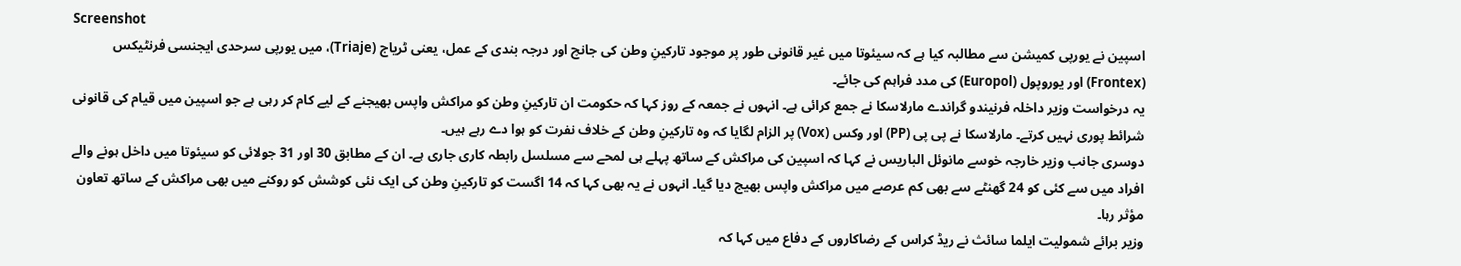Screenshot
اسپین نے یورپی کمیشن سے مطالبہ کیا ہے کہ سیئوتا میں غیر قانونی طور پر موجود تارکینِ وطن کی جانچ اور درجہ بندی کے عمل، یعنی ٹریاج (Triaje)، میں یورپی سرحدی ایجنسی فرنٹیکس (Frontex) اور یوروپول (Europol) کی مدد فراہم کی جائے۔
یہ درخواست وزیر داخلہ فرنیندو گراندے مارلاسکا نے جمع کرائی ہے۔ انہوں نے جمعہ کے روز کہا کہ حکومت ان تارکینِ وطن کو مراکش واپس بھیجنے کے لیے کام کر رہی ہے جو اسپین میں قیام کی قانونی شرائط پوری نہیں کرتے۔ مارلاسکا نے پی پی (PP) اور وکس (Vox) پر الزام لگایا کہ وہ تارکینِ وطن کے خلاف نفرت کو ہوا دے رہے ہیں۔
دوسری جانب وزیر خارجہ خوسے مانوئل الباریس نے کہا کہ اسپین کی مراکش کے ساتھ پہلے ہی لمحے سے مسلسل رابطہ کاری جاری ہے۔ ان کے مطابق 30 اور 31 جولائی کو سیئوتا میں داخل ہونے والے افراد میں سے کئی کو 24 گھنٹے سے بھی کم عرصے میں مراکش واپس بھیج دیا گیا۔ انہوں نے یہ بھی کہا کہ 14 اگست کو تارکینِ وطن کی ایک نئی کوشش کو روکنے میں بھی مراکش کے ساتھ تعاون مؤثر رہا۔
وزیر برائے شمولیت ایلما سائث نے ریڈ کراس کے رضاکاروں کے دفاع میں کہا کہ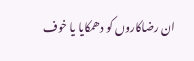ان رضاکاروں کو دھمکایا یا خوف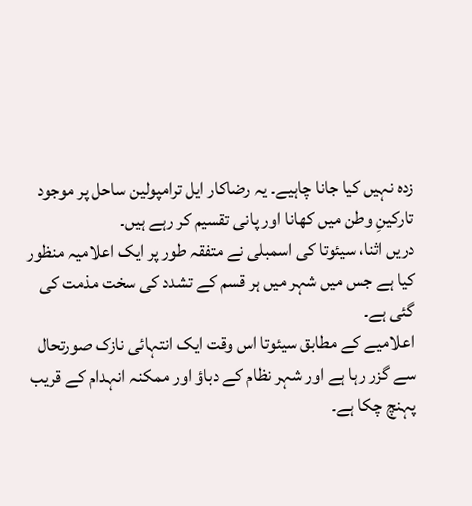زدہ نہیں کیا جانا چاہیے۔ یہ رضاکار ایل ترامپولین ساحل پر موجود تارکینِ وطن میں کھانا اور پانی تقسیم کر رہے ہیں۔
دریں اثنا، سیئوتا کی اسمبلی نے متفقہ طور پر ایک اعلامیہ منظور کیا ہے جس میں شہر میں ہر قسم کے تشدد کی سخت مذمت کی گئی ہے۔
اعلامیے کے مطابق سیئوتا اس وقت ایک انتہائی نازک صورتحال سے گزر رہا ہے اور شہر نظام کے دباؤ اور ممکنہ انہدام کے قریب پہنچ چکا ہے۔